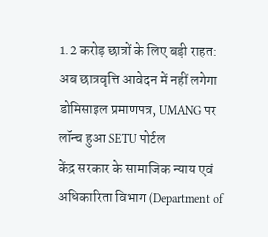1.2 करोड़ छात्रों के लिए बड़ी राहत: अब छात्रवृत्ति आवेदन में नहीं लगेगा डोमिसाइल प्रमाणपत्र, UMANG पर लॉन्च हुआ SETU पोर्टल
केंद्र सरकार के सामाजिक न्याय एवं अधिकारिता विभाग (Department of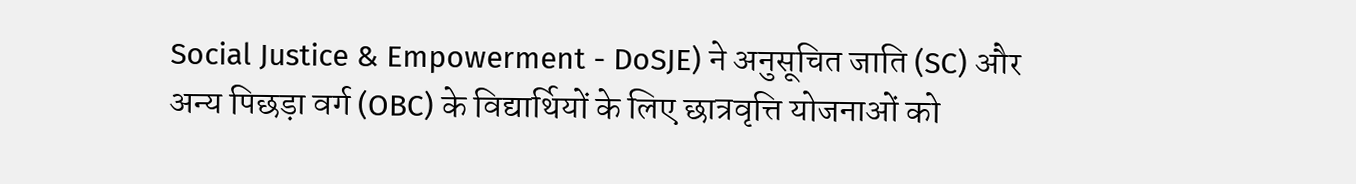Social Justice & Empowerment - DoSJE) ने अनुसूचित जाति (SC) और अन्य पिछड़ा वर्ग (OBC) के विद्यार्थियों के लिए छात्रवृत्ति योजनाओं को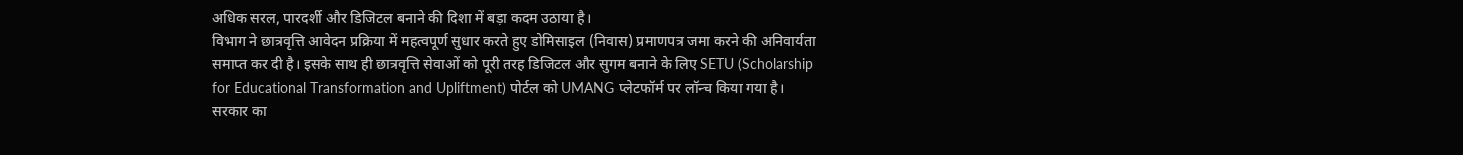अधिक सरल, पारदर्शी और डिजिटल बनाने की दिशा में बड़ा कदम उठाया है।
विभाग ने छात्रवृत्ति आवेदन प्रक्रिया में महत्वपूर्ण सुधार करते हुए डोमिसाइल (निवास) प्रमाणपत्र जमा करने की अनिवार्यता समाप्त कर दी है। इसके साथ ही छात्रवृत्ति सेवाओं को पूरी तरह डिजिटल और सुगम बनाने के लिए SETU (Scholarship for Educational Transformation and Upliftment) पोर्टल को UMANG प्लेटफॉर्म पर लॉन्च किया गया है।
सरकार का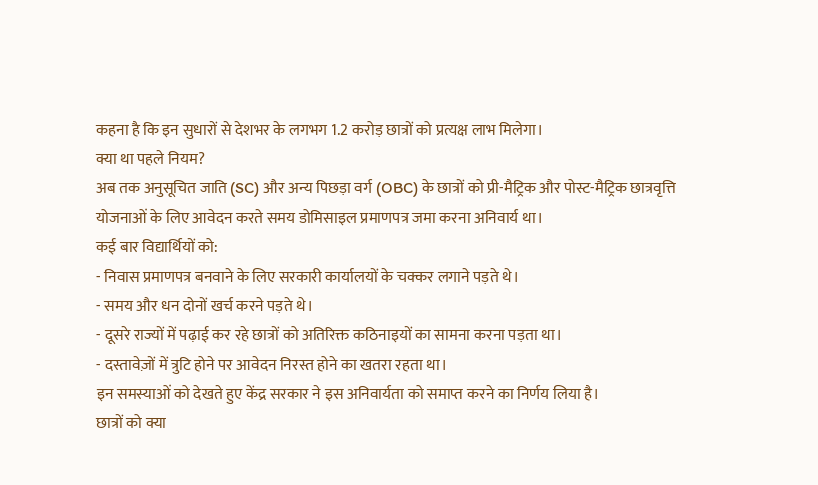कहना है कि इन सुधारों से देशभर के लगभग 1.2 करोड़ छात्रों को प्रत्यक्ष लाभ मिलेगा।
क्या था पहले नियम?
अब तक अनुसूचित जाति (SC) और अन्य पिछड़ा वर्ग (OBC) के छात्रों को प्री-मैट्रिक और पोस्ट-मैट्रिक छात्रवृत्ति योजनाओं के लिए आवेदन करते समय डोमिसाइल प्रमाणपत्र जमा करना अनिवार्य था।
कई बार विद्यार्थियों को:
- निवास प्रमाणपत्र बनवाने के लिए सरकारी कार्यालयों के चक्कर लगाने पड़ते थे।
- समय और धन दोनों खर्च करने पड़ते थे।
- दूसरे राज्यों में पढ़ाई कर रहे छात्रों को अतिरिक्त कठिनाइयों का सामना करना पड़ता था।
- दस्तावेज़ों में त्रुटि होने पर आवेदन निरस्त होने का खतरा रहता था।
इन समस्याओं को देखते हुए केंद्र सरकार ने इस अनिवार्यता को समाप्त करने का निर्णय लिया है।
छात्रों को क्या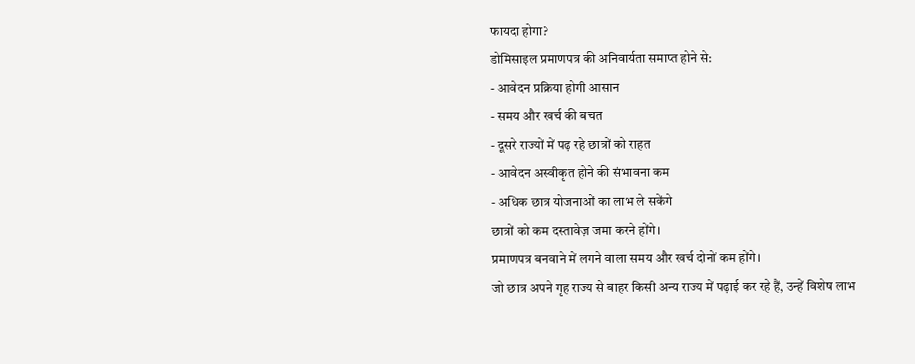फायदा होगा?
डोमिसाइल प्रमाणपत्र की अनिवार्यता समाप्त होने से:
- आवेदन प्रक्रिया होगी आसान
- समय और खर्च की बचत
- दूसरे राज्यों में पढ़ रहे छात्रों को राहत
- आवेदन अस्वीकृत होने की संभावना कम
- अधिक छात्र योजनाओं का लाभ ले सकेंगे
छात्रों को कम दस्तावेज़ जमा करने होंगे।
प्रमाणपत्र बनवाने में लगने वाला समय और खर्च दोनों कम होंगे।
जो छात्र अपने गृह राज्य से बाहर किसी अन्य राज्य में पढ़ाई कर रहे हैं, उन्हें विशेष लाभ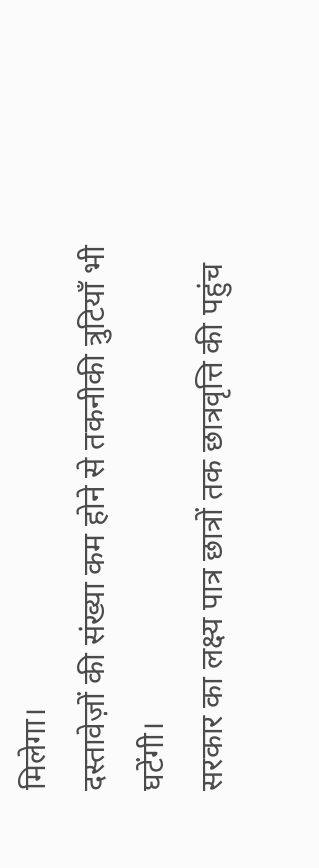मिलेगा।
दस्तावेज़ों की संख्या कम होने से तकनीकी त्रुटियाँ भी घटेंगी।
सरकार का लक्ष्य पात्र छात्रों तक छात्रवृत्ति की पहुंच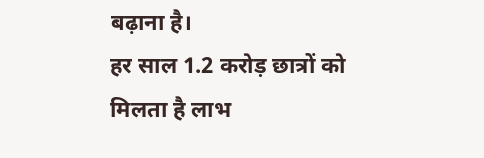बढ़ाना है।
हर साल 1.2 करोड़ छात्रों को मिलता है लाभ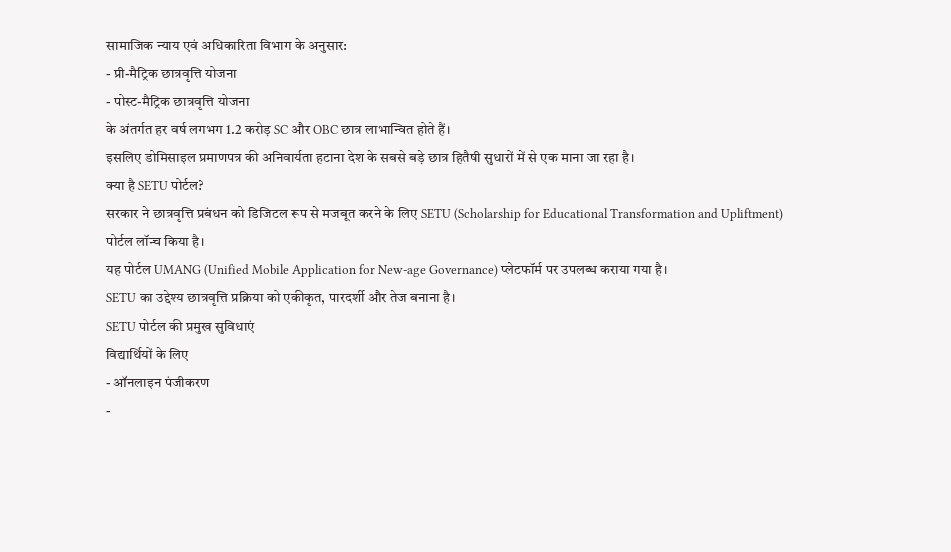सामाजिक न्याय एवं अधिकारिता विभाग के अनुसार:
- प्री-मैट्रिक छात्रवृत्ति योजना
- पोस्ट-मैट्रिक छात्रवृत्ति योजना
के अंतर्गत हर वर्ष लगभग 1.2 करोड़ SC और OBC छात्र लाभान्वित होते हैं।
इसलिए डोमिसाइल प्रमाणपत्र की अनिवार्यता हटाना देश के सबसे बड़े छात्र हितैषी सुधारों में से एक माना जा रहा है।
क्या है SETU पोर्टल?
सरकार ने छात्रवृत्ति प्रबंधन को डिजिटल रूप से मजबूत करने के लिए SETU (Scholarship for Educational Transformation and Upliftment) पोर्टल लॉन्च किया है।
यह पोर्टल UMANG (Unified Mobile Application for New-age Governance) प्लेटफॉर्म पर उपलब्ध कराया गया है।
SETU का उद्देश्य छात्रवृत्ति प्रक्रिया को एकीकृत, पारदर्शी और तेज बनाना है।
SETU पोर्टल की प्रमुख सुविधाएं
विद्यार्थियों के लिए
- ऑनलाइन पंजीकरण
-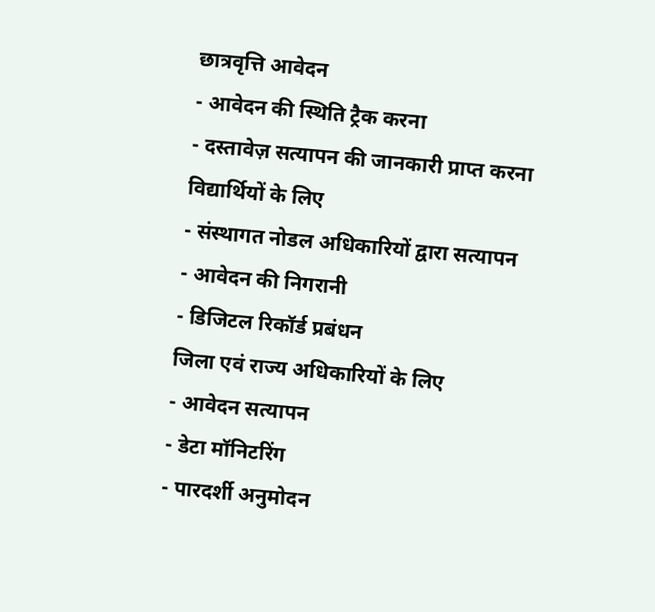छात्रवृत्ति आवेदन
- आवेदन की स्थिति ट्रैक करना
- दस्तावेज़ सत्यापन की जानकारी प्राप्त करना
विद्यार्थियों के लिए
- संस्थागत नोडल अधिकारियों द्वारा सत्यापन
- आवेदन की निगरानी
- डिजिटल रिकॉर्ड प्रबंधन
जिला एवं राज्य अधिकारियों के लिए
- आवेदन सत्यापन
- डेटा मॉनिटरिंग
- पारदर्शी अनुमोदन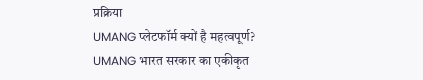प्रक्रिया
UMANG प्लेटफॉर्म क्यों है महत्वपूर्ण?
UMANG भारत सरकार का एकीकृत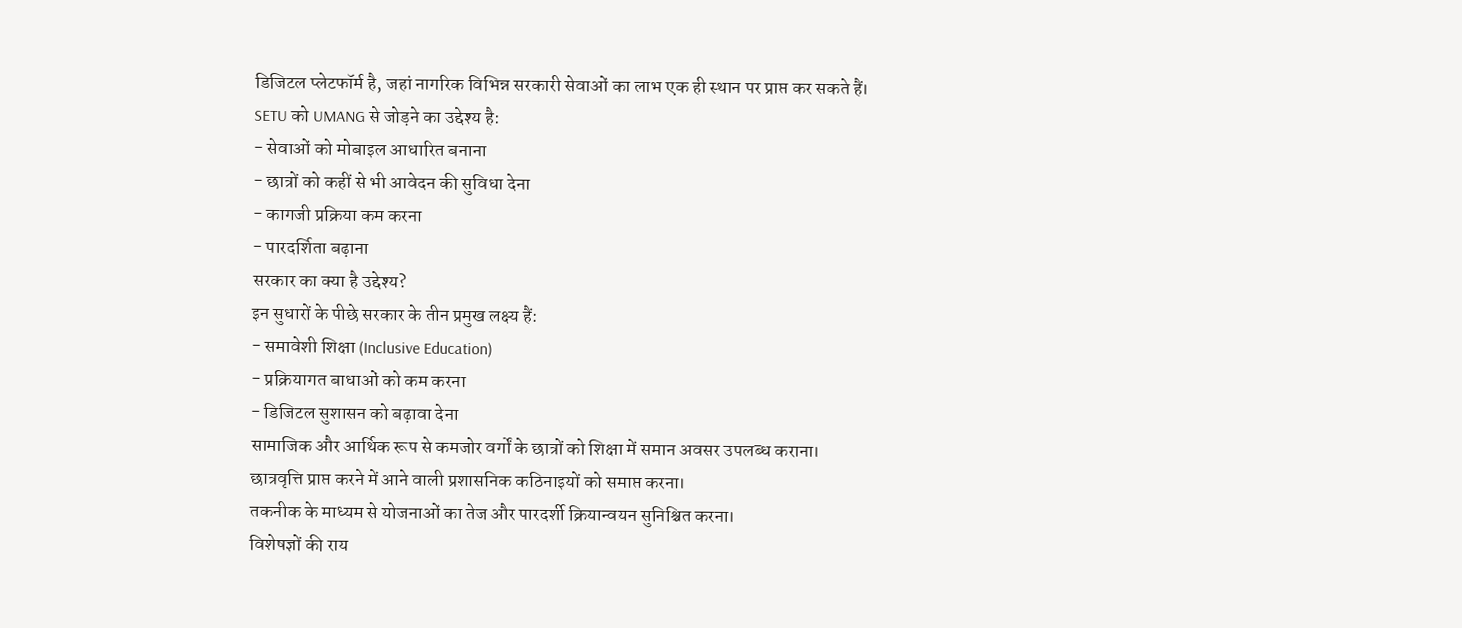डिजिटल प्लेटफॉर्म है, जहां नागरिक विभिन्न सरकारी सेवाओं का लाभ एक ही स्थान पर प्राप्त कर सकते हैं।
SETU को UMANG से जोड़ने का उद्देश्य है:
- सेवाओं को मोबाइल आधारित बनाना
- छात्रों को कहीं से भी आवेदन की सुविधा देना
- कागजी प्रक्रिया कम करना
- पारदर्शिता बढ़ाना
सरकार का क्या है उद्देश्य?
इन सुधारों के पीछे सरकार के तीन प्रमुख लक्ष्य हैं:
- समावेशी शिक्षा (Inclusive Education)
- प्रक्रियागत बाधाओं को कम करना
- डिजिटल सुशासन को बढ़ावा देना
सामाजिक और आर्थिक रूप से कमजोर वर्गों के छात्रों को शिक्षा में समान अवसर उपलब्ध कराना।
छात्रवृत्ति प्राप्त करने में आने वाली प्रशासनिक कठिनाइयों को समाप्त करना।
तकनीक के माध्यम से योजनाओं का तेज और पारदर्शी क्रियान्वयन सुनिश्चित करना।
विशेषज्ञों की राय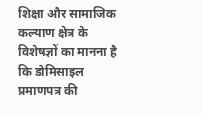शिक्षा और सामाजिक कल्याण क्षेत्र के विशेषज्ञों का मानना है कि डोमिसाइल प्रमाणपत्र की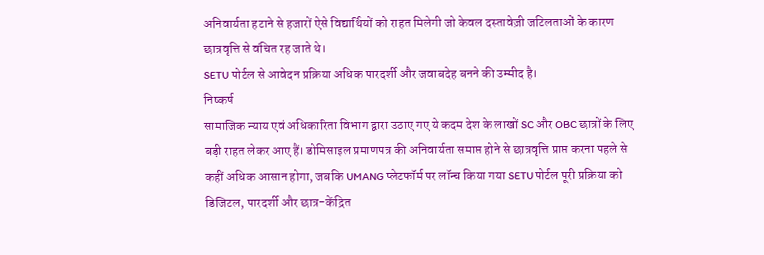अनिवार्यता हटाने से हजारों ऐसे विद्यार्थियों को राहत मिलेगी जो केवल दस्तावेज़ी जटिलताओं के कारण छात्रवृत्ति से वंचित रह जाते थे।
SETU पोर्टल से आवेदन प्रक्रिया अधिक पारदर्शी और जवाबदेह बनने की उम्मीद है।
निष्कर्ष
सामाजिक न्याय एवं अधिकारिता विभाग द्वारा उठाए गए ये कदम देश के लाखों SC और OBC छात्रों के लिए बड़ी राहत लेकर आए हैं। डोमिसाइल प्रमाणपत्र की अनिवार्यता समाप्त होने से छात्रवृत्ति प्राप्त करना पहले से कहीं अधिक आसान होगा, जबकि UMANG प्लेटफॉर्म पर लॉन्च किया गया SETU पोर्टल पूरी प्रक्रिया को डिजिटल, पारदर्शी और छात्र-केंद्रित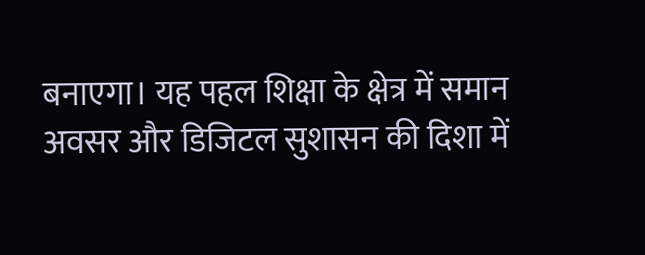बनाएगा। यह पहल शिक्षा के क्षेत्र में समान अवसर और डिजिटल सुशासन की दिशा में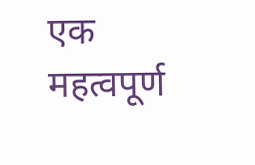एक महत्वपूर्ण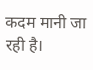कदम मानी जा रही है।